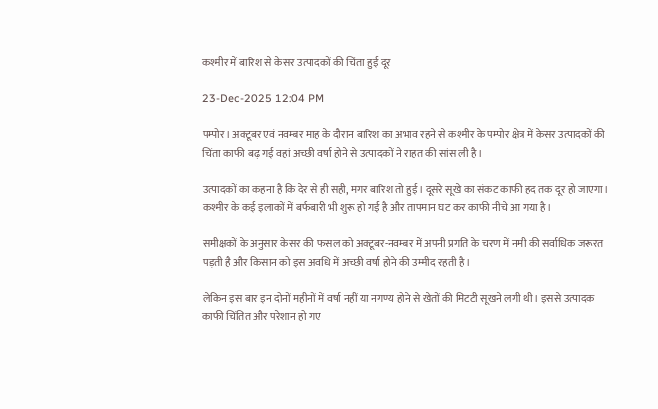कश्मीर में बारिश से केसर उत्पादकों की चिंता हुई दूर

23-Dec-2025 12:04 PM

पम्पोर। अक्टूबर एवं नवम्बर माह के दौरान बारिश का अभाव रहने से कश्मीर के पम्पोर क्षेत्र में केसर उत्पादकों की चिंता काफी बढ़ गई वहां अच्छी वर्षा होने से उत्पादकों ने राहत की सांस ली है।

उत्पादकों का कहना है कि देर से ही सही, मगर बारिश तो हुई। दूसरे सूखे का संकट काफी हद तक दूर हो जाएगा। कश्मीर के कई इलाकों में बर्फबारी भी शुरू हो गई है और तापमान घट कर काफी नीचे आ गया है।

समीक्षकों के अनुसार केसर की फसल को अक्टूबर-नवम्बर में अपनी प्रगति के चरण में नमी की सर्वाधिक जरूरत पड़ती है और किसान को इस अवधि में अच्छी वर्षा होने की उम्मीद रहती है।

लेकिन इस बार इन दोनों महीनों में वर्षा नहीं या नगण्य होने से खेतों की मिटटी सूखने लगी थी। इससे उत्पादक काफी चिंतित और परेशान हो गए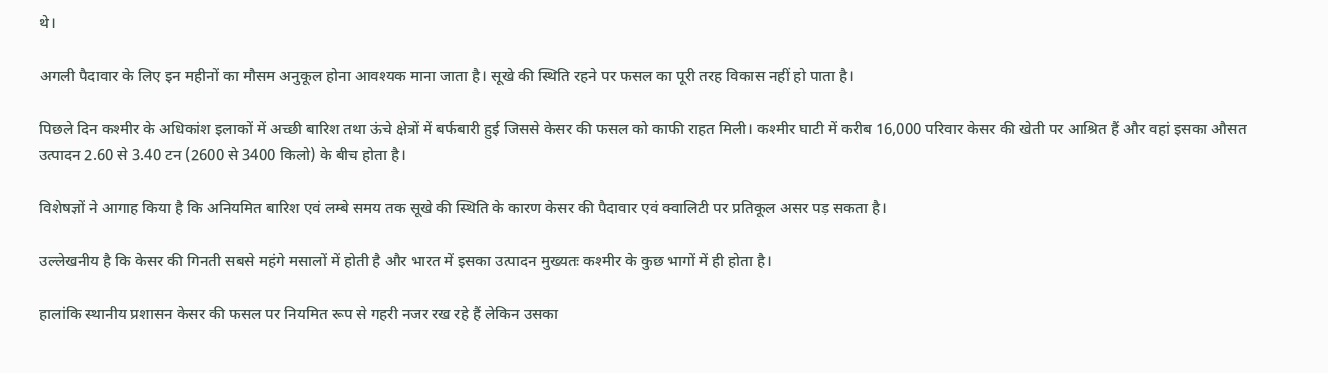थे।

अगली पैदावार के लिए इन महीनों का मौसम अनुकूल होना आवश्यक माना जाता है। सूखे की स्थिति रहने पर फसल का पूरी तरह विकास नहीं हो पाता है।

पिछले दिन कश्मीर के अधिकांश इलाकों में अच्छी बारिश तथा ऊंचे क्षेत्रों में बर्फबारी हुई जिससे केसर की फसल को काफी राहत मिली। कश्मीर घाटी में करीब 16,000 परिवार केसर की खेती पर आश्रित हैं और वहां इसका औसत उत्पादन 2.60 से 3.40 टन (2600 से 3400 किलो) के बीच होता है।

विशेषज्ञों ने आगाह किया है कि अनियमित बारिश एवं लम्बे समय तक सूखे की स्थिति के कारण केसर की पैदावार एवं क्वालिटी पर प्रतिकूल असर पड़ सकता है।

उल्लेखनीय है कि केसर की गिनती सबसे महंगे मसालों में होती है और भारत में इसका उत्पादन मुख्यतः कश्मीर के कुछ भागों में ही होता है।

हालांकि स्थानीय प्रशासन केसर की फसल पर नियमित रूप से गहरी नजर रख रहे हैं लेकिन उसका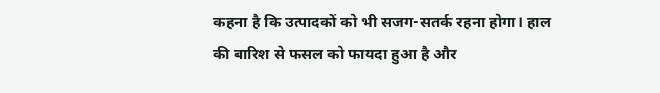कहना है कि उत्पादकों को भी सजग-सतर्क रहना होगा। हाल की बारिश से फसल को फायदा हुआ है और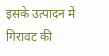इसके उत्पादन में गिरावट की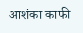आशंका काफी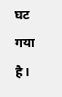घट गया है।